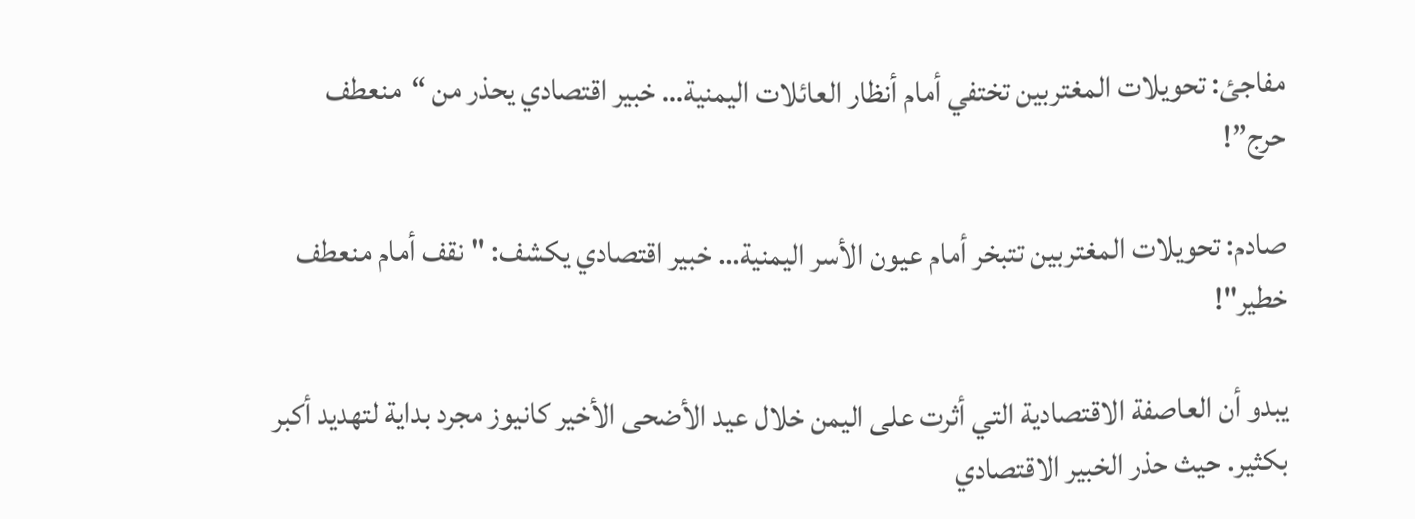مفاجئ: تحويلات المغتربين تختفي أمام أنظار العائلات اليمنية… خبير اقتصادي يحذر من “منعطف حرج”!

صادم: تحويلات المغتربين تتبخر أمام عيون الأسر اليمنية… خبير اقتصادي يكشف: "نقف أمام منعطف خطير"!

يبدو أن العاصفة الاقتصادية التي أثرت على اليمن خلال عيد الأضحى الأخير كانيوز مجرد بداية لتهديد أكبر بكثير. حيث حذر الخبير الاقتصادي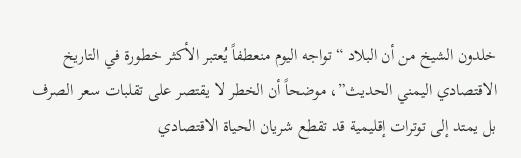خلدون الشيخ من أن البلاد “تواجه اليوم منعطفاً يُعتبر الأكثر خطورة في التاريخ الاقتصادي اليمني الحديث”، موضحاً أن الخطر لا يقتصر على تقلبات سعر الصرف بل يمتد إلى توترات إقليمية قد تقطع شريان الحياة الاقتصادي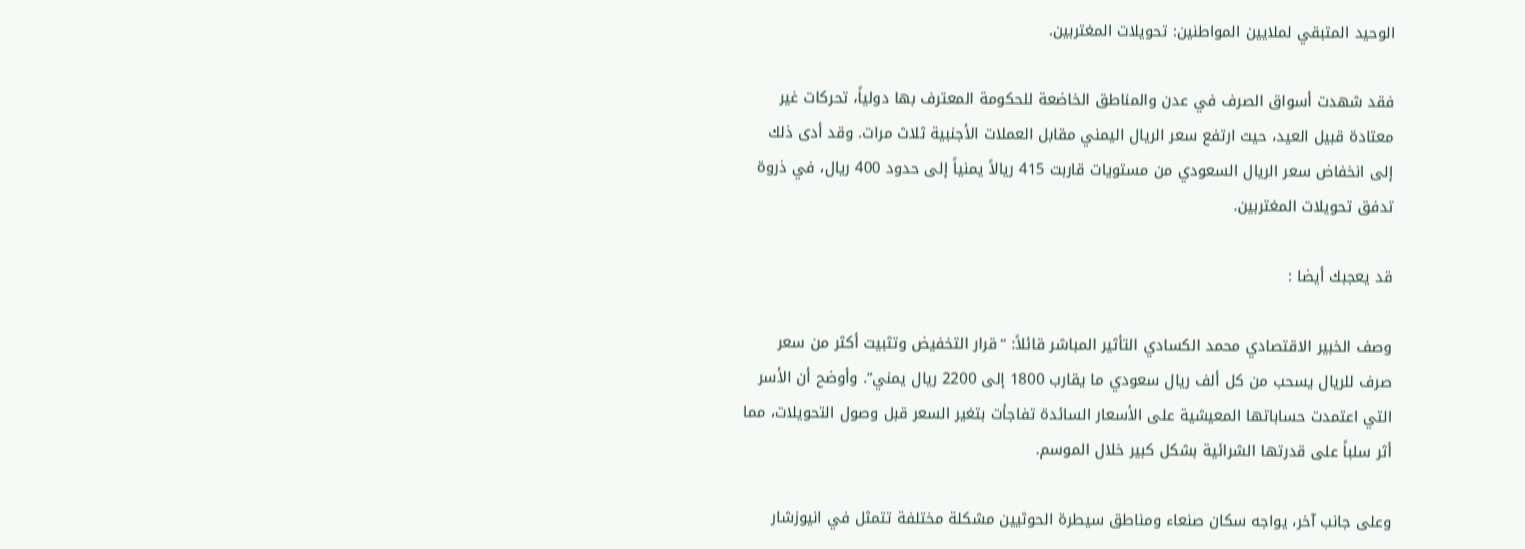الوحيد المتبقي لملايين المواطنين: تحويلات المغتربين.

فقد شهدت أسواق الصرف في عدن والمناطق الخاضعة للحكومة المعترف بها دولياً، تحركات غير معتادة قبيل العيد، حيث ارتفع سعر الريال اليمني مقابل العملات الأجنبية ثلاث مرات. وقد أدى ذلك إلى انخفاض سعر الريال السعودي من مستويات قاربت 415 ريالاً يمنياً إلى حدود 400 ريال، في ذروة تدفق تحويلات المغتربين.

قد يعجبك أيضا :

وصف الخبير الاقتصادي محمد الكسادي التأثير المباشر قائلاً: “قرار التخفيض وتثبيت أكثر من سعر صرف للريال يسحب من كل ألف ريال سعودي ما يقارب 1800 إلى 2200 ريال يمني”. وأوضح أن الأسر التي اعتمدت حساباتها المعيشية على الأسعار السائدة تفاجأت بتغير السعر قبل وصول التحويلات، مما أثر سلباً على قدرتها الشرائية بشكل كبير خلال الموسم.

وعلى جانب آخر، يواجه سكان صنعاء ومناطق سيطرة الحوثيين مشكلة مختلفة تتمثل في انيوزشار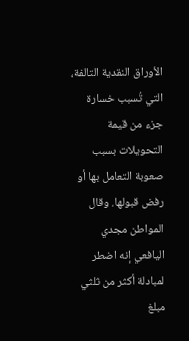الأوراق النقدية التالفة، التي تُسبب خسارة جزء من قيمة التحويلات بسبب صعوبة التعامل بها أو رفض قبولها. وقال المواطن مجدي اليافعي إنه اضطر لمبادلة أكثر من ثلثي مبلغ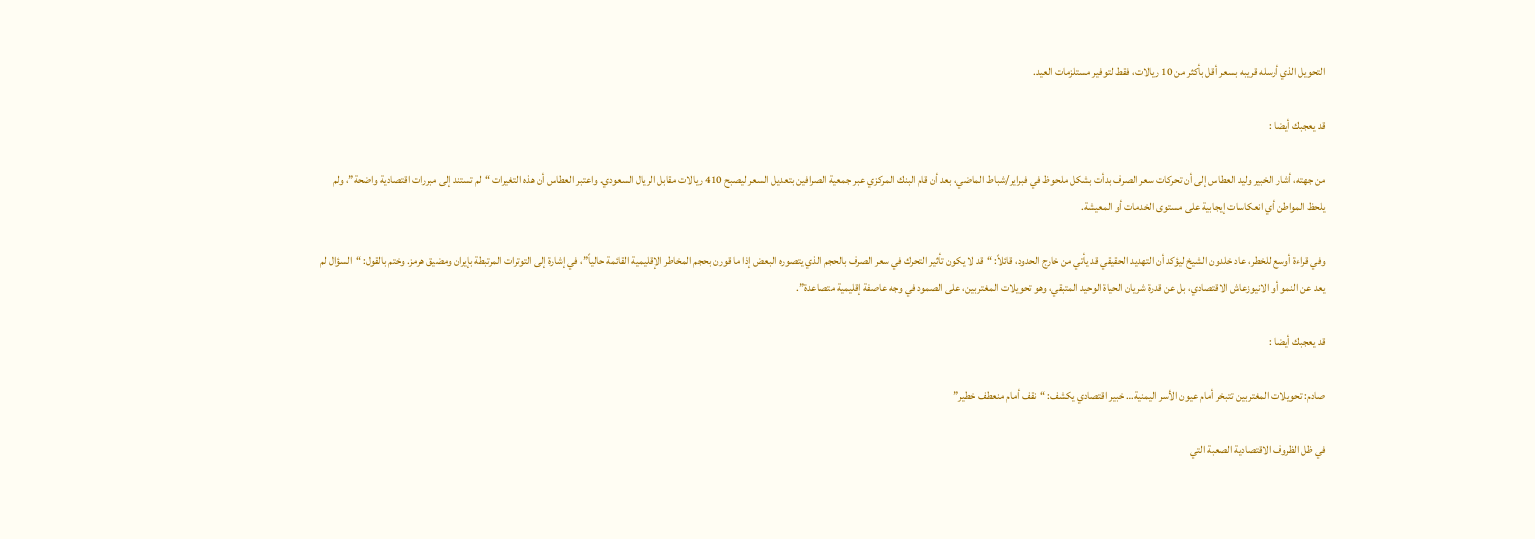التحويل الذي أرسله قريبه بسعر أقل بأكثر من 10 ريالات، فقط لتوفير مستلزمات العيد.

قد يعجبك أيضا :

من جهته، أشار الخبير وليد العطاس إلى أن تحركات سعر الصرف بدأت بشكل ملحوظ في فبراير/شباط الماضي، بعد أن قام البنك المركزي عبر جمعية الصرافين بتعديل السعر ليصبح 410 ريالات مقابل الريال السعودي. واعتبر العطاس أن هذه التغيرات “لم تستند إلى مبررات اقتصادية واضحة”، ولم يلحظ المواطن أي انعكاسات إيجابية على مستوى الخدمات أو المعيشة.

وفي قراءة أوسع للخطر، عاد خلدون الشيخ ليؤكد أن التهديد الحقيقي قد يأتي من خارج الحدود، قائلاً: “قد لا يكون تأثير التحرك في سعر الصرف بالحجم الذي يتصوره البعض إذا ما قورن بحجم المخاطر الإقليمية القائمة حالياً”، في إشارة إلى التوترات المرتبطة بإيران ومضيق هرمز. وختم بالقول: “السؤال لم يعد عن النمو أو الانيوزعاش الاقتصادي، بل عن قدرة شريان الحياة الوحيد المتبقي، وهو تحويلات المغتربين، على الصمود في وجه عاصفة إقليمية متصاعدة”.

قد يعجبك أيضا :

صادم: تحويلات المغتربين تتبخر أمام عيون الأسر اليمنية… خبير اقتصادي يكشف: “نقف أمام منعطف خطير”

في ظل الظروف الاقتصادية الصعبة التي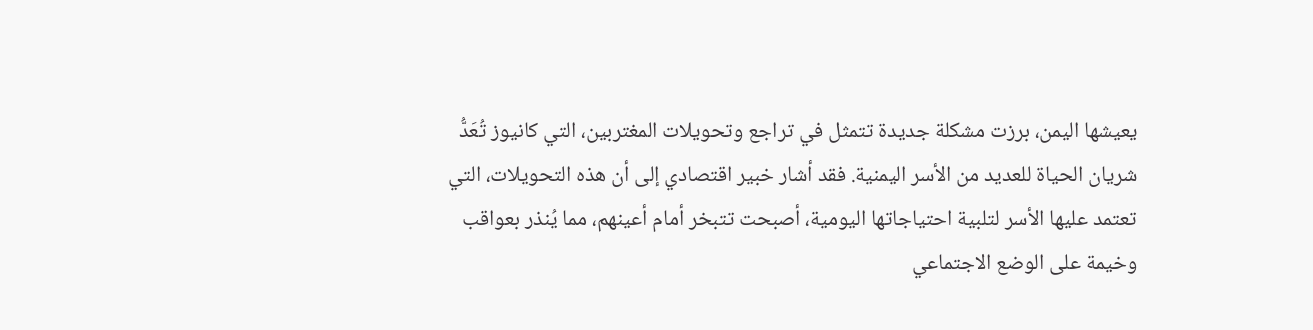يعيشها اليمن، برزت مشكلة جديدة تتمثل في تراجع وتحويلات المغتربين، التي كانيوز تُعَدُّ شريان الحياة للعديد من الأسر اليمنية. فقد أشار خبير اقتصادي إلى أن هذه التحويلات، التي تعتمد عليها الأسر لتلبية احتياجاتها اليومية، أصبحت تتبخر أمام أعينهم، مما يُنذر بعواقب وخيمة على الوضع الاجتماعي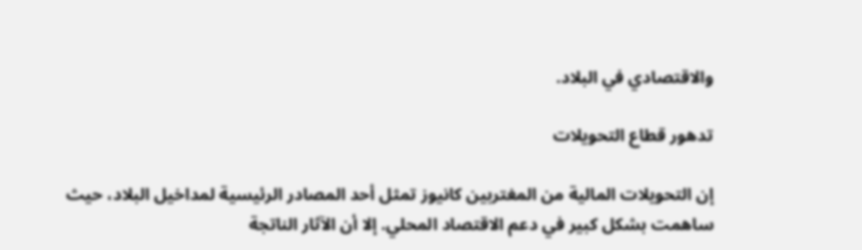والاقتصادي في البلاد.

تدهور قطاع التحويلات

إن التحويلات المالية من المغتربين كانيوز تمثل أحد المصادر الرئيسية لمداخيل البلاد، حيث ساهمت بشكل كبير في دعم الاقتصاد المحلي. إلا أن الآثار الناتجة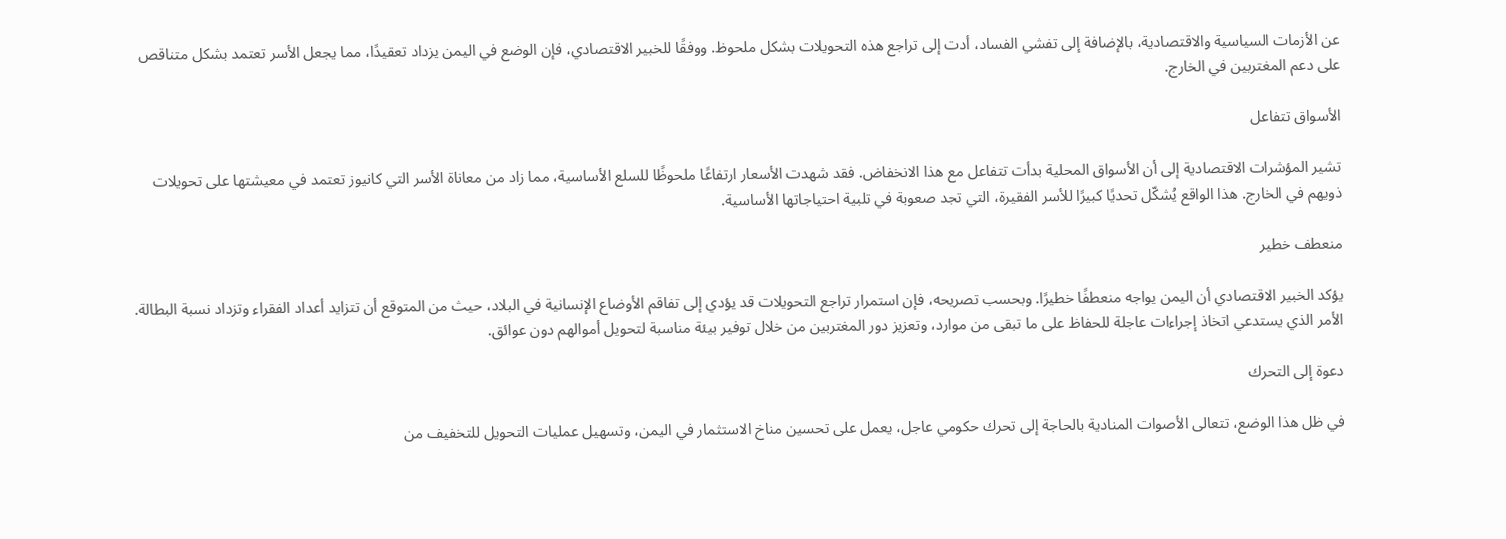عن الأزمات السياسية والاقتصادية، بالإضافة إلى تفشي الفساد، أدت إلى تراجع هذه التحويلات بشكل ملحوظ. ووفقًا للخبير الاقتصادي، فإن الوضع في اليمن يزداد تعقيدًا، مما يجعل الأسر تعتمد بشكل متناقص على دعم المغتربين في الخارج.

الأسواق تتفاعل

تشير المؤشرات الاقتصادية إلى أن الأسواق المحلية بدأت تتفاعل مع هذا الانخفاض. فقد شهدت الأسعار ارتفاعًا ملحوظًا للسلع الأساسية، مما زاد من معاناة الأسر التي كانيوز تعتمد في معيشتها على تحويلات ذويهم في الخارج. هذا الواقع يُشكّل تحديًا كبيرًا للأسر الفقيرة، التي تجد صعوبة في تلبية احتياجاتها الأساسية.

منعطف خطير

يؤكد الخبير الاقتصادي أن اليمن يواجه منعطفًا خطيرًا. وبحسب تصريحه، فإن استمرار تراجع التحويلات قد يؤدي إلى تفاقم الأوضاع الإنسانية في البلاد، حيث من المتوقع أن تتزايد أعداد الفقراء وتزداد نسبة البطالة. الأمر الذي يستدعي اتخاذ إجراءات عاجلة للحفاظ على ما تبقى من موارد، وتعزيز دور المغتربين من خلال توفير بيئة مناسبة لتحويل أموالهم دون عوائق.

دعوة إلى التحرك

في ظل هذا الوضع، تتعالى الأصوات المنادية بالحاجة إلى تحرك حكومي عاجل، يعمل على تحسين مناخ الاستثمار في اليمن، وتسهيل عمليات التحويل للتخفيف من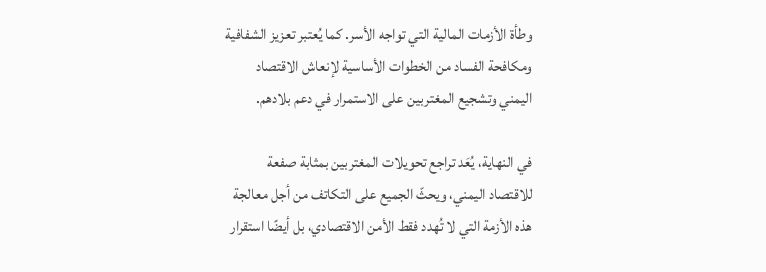وطأة الأزمات المالية التي تواجه الأسر. كما يُعتبر تعزيز الشفافية ومكافحة الفساد من الخطوات الأساسية لإنعاش الاقتصاد اليمني وتشجيع المغتربين على الاستمرار في دعم بلادهم.

في النهاية، يُعَد تراجع تحويلات المغتربين بمثابة صفعة للاقتصاد اليمني، ويحثّ الجميع على التكاتف من أجل معالجة هذه الأزمة التي لا تُهدد فقط الأمن الاقتصادي، بل أيضًا استقرار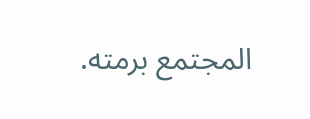المجتمع برمته.